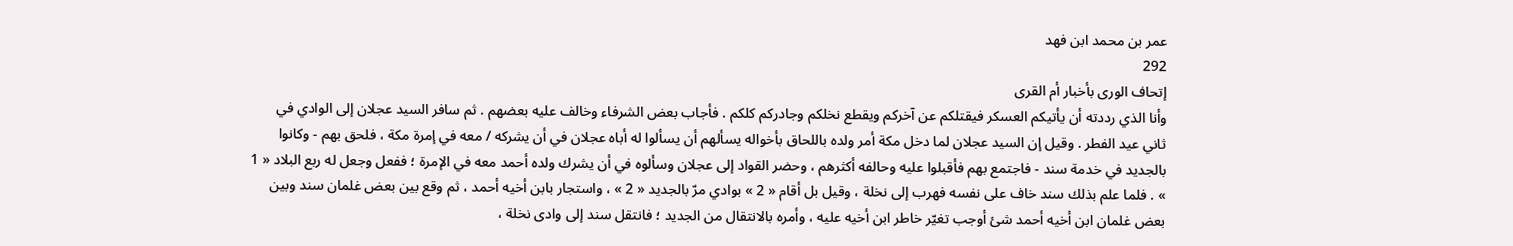عمر بن محمد ابن فهد
292
إتحاف الورى بأخبار أم القرى
وأنا الذي رددته أن يأتيكم العسكر فيقتلكم عن آخركم ويقطع نخلكم وجادركم كلكم . فأجاب بعض الشرفاء وخالف عليه بعضهم . ثم سافر السيد عجلان إلى الوادي في ثاني عيد الفطر . وقيل إن السيد عجلان لما دخل مكة أمر ولده باللحاق بأخواله يسألهم أن يسألوا له أباه عجلان في أن يشركه / معه في إمرة مكة ، فلحق بهم - وكانوا بالجديد في خدمة سند - فاجتمع بهم فأقبلوا عليه وحالفه أكثرهم ، وحضر القواد إلى عجلان وسألوه في أن يشرك ولده أحمد معه في الإمرة ؛ ففعل وجعل له ربع البلاد « 1 » . فلما علم بذلك سند خاف على نفسه فهرب إلى نخلة ، وقيل بل أقام « 2 » بوادي مرّ بالجديد « 2 » ، واستجار بابن أخيه أحمد ، ثم وقع بين بعض غلمان سند وبين بعض غلمان ابن أخيه أحمد شئ أوجب تغيّر خاطر ابن أخيه عليه ، وأمره بالانتقال من الجديد ؛ فانتقل سند إلى وادى نخلة ،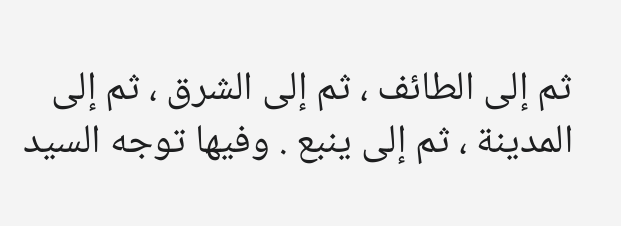ثم إلى الطائف ، ثم إلى الشرق ، ثم إلى المدينة ، ثم إلى ينبع . وفيها توجه السيد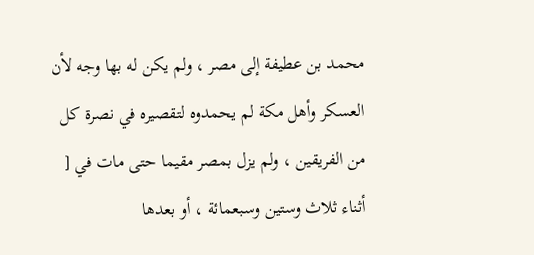محمد بن عطيفة إلى مصر ، ولم يكن له بها وجه لأن العسكر وأهل مكة لم يحمدوه لتقصيره في نصرة كل من الفريقين ، ولم يزل بمصر مقيما حتى مات في [ أثناء ثلاث وستين وسبعمائة ، أو بعدها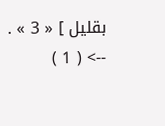بقليل ] « 3 » .
--> ( 1 )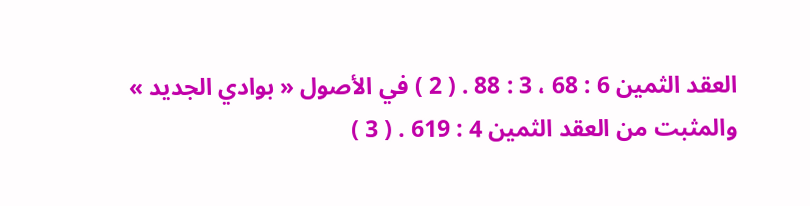العقد الثمين 6 : 68 ، 3 : 88 . ( 2 ) في الأصول « بوادي الجديد » والمثبت من العقد الثمين 4 : 619 . ( 3 )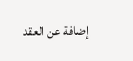إضافة عن العقد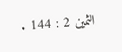الثمين 2 : 144 .